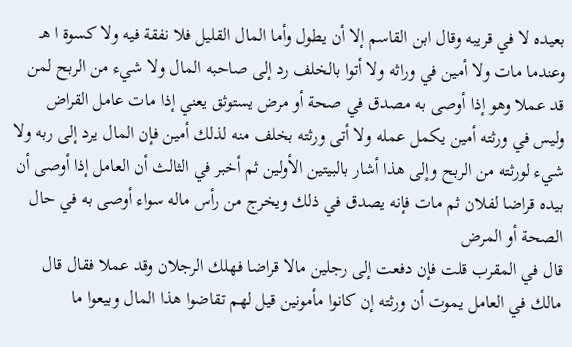بعيده لا في قريبه وقال ابن القاسم إلا أن يطول وأما المال القليل فلا نفقة فيه ولا كسوة ا هـ
وعندما مات ولا أمين في وراثه ولا أتوا بالخلف رد إلى صاحبه المال ولا شيء من الربح لمن قد عملا وهو إذا أوصى به مصدق في صحة أو مرض يستوثق يعني إذا مات عامل القراض وليس في ورثته أمين يكمل عمله ولا أتى ورثته بخلف منه لذلك أمين فإن المال يرد إلى ربه ولا شيء لورثته من الربح وإلى هذا أشار بالبيتين الأولين ثم أخبر في الثالث أن العامل إذا أوصى أن بيده قراضا لفلان ثم مات فإنه يصدق في ذلك ويخرج من رأس ماله سواء أوصى به في حال الصحة أو المرض
قال في المقرب قلت فإن دفعت إلى رجلين مالا قراضا فهلك الرجلان وقد عملا فقال قال مالك في العامل يموت أن ورثته إن كانوا مأمونين قيل لهم تقاضوا هذا المال وبيعوا ما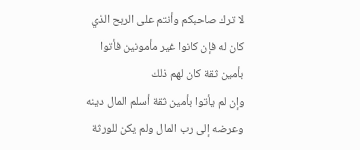لا ترك صاحبكم وأنتم على الربح الذي كان له فإن كانوا غير مأمونين فأتوا بأمين ثقة كان لهم ذلك
وإن لم يأتوا بأمين ثقة أسلم المال دينه وعرضه إلى رب المال ولم يكن للورثة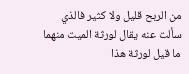من الربح قليل ولا كثير فالذي سألت عنه يقال لورثة الميت منهما ما قيل لورثة هذا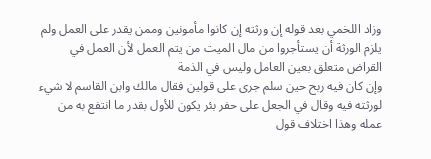وزاد اللخمي بعد قوله إن ورثته إن كانوا مأمونين وممن يقدر على العمل ولم يلزم الورثة أن يستأجروا من مال الميت من يتم العمل لأن العمل في القراض متعلق بعين العامل وليس في الذمة
وإن كان فيه ربح حين سلم جرى على قولين فقال مالك وابن القاسم لا شيء لورثته فيه وقال في الجعل على حفر بئر يكون للأول بقدر ما انتفع به من عمله وهذا اختلاف قول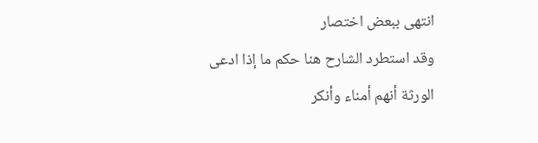انتهى ببعض اختصار
وقد استطرد الشارح هنا حكم ما إذا ادعى الورثة أنهم أمناء وأنكر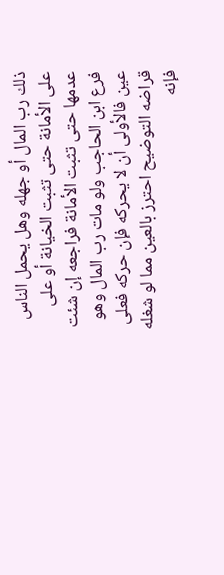ذلك رب المال أو جهله وهل يحمل الناس على الأمانة حتى تثبت الخيانة أو على عدمها حتى تثبت الأمانة فراجعه إن شئت
فرع ابن الحاجب ولو مات رب المال وهو عين فالأولى أن لا يحركه فإن حركه فعلى قراضه التوضيح احترز بالعين مما لو شغله فإنه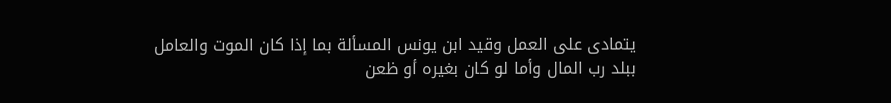يتمادى على العمل وقيد ابن يونس المسألة بما إذا كان الموت والعامل ببلد رب المال وأما لو كان بغيره أو ظعن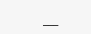___